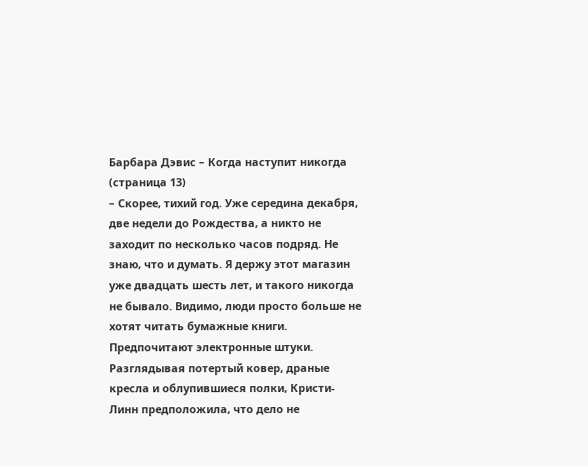Барбара Дэвис – Когда наступит никогда (страница 13)
– Скорее, тихий год. Уже середина декабря, две недели до Рождества, а никто не заходит по несколько часов подряд. Не знаю, что и думать. Я держу этот магазин уже двадцать шесть лет, и такого никогда не бывало. Видимо, люди просто больше не хотят читать бумажные книги. Предпочитают электронные штуки.
Разглядывая потертый ковер, драные кресла и облупившиеся полки, Кристи-Линн предположила, что дело не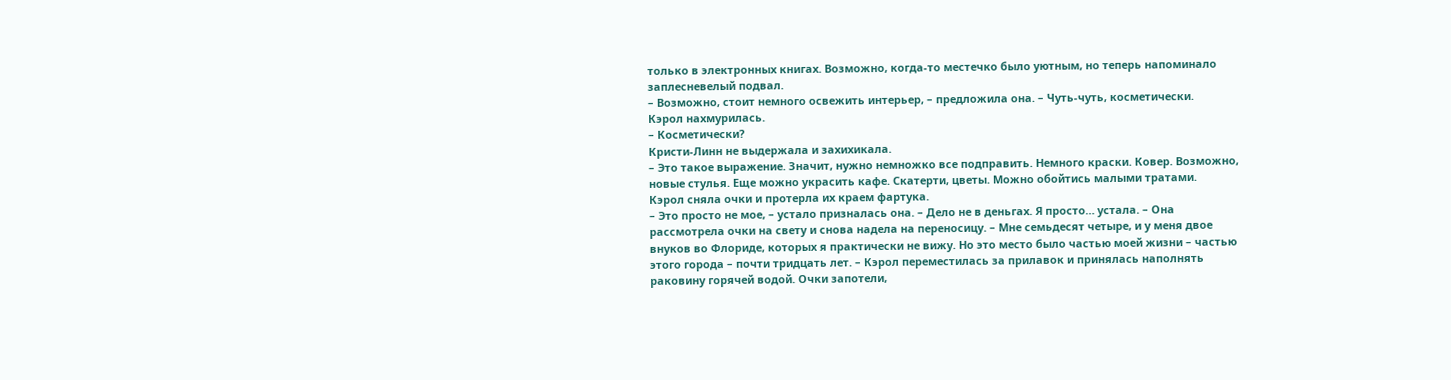только в электронных книгах. Возможно, когда-то местечко было уютным, но теперь напоминало заплесневелый подвал.
– Возможно, стоит немного освежить интерьер, – предложила она. – Чуть-чуть, косметически.
Кэрол нахмурилась.
– Косметически?
Кристи-Линн не выдержала и захихикала.
– Это такое выражение. Значит, нужно немножко все подправить. Немного краски. Ковер. Возможно, новые стулья. Еще можно украсить кафе. Скатерти, цветы. Можно обойтись малыми тратами.
Кэрол сняла очки и протерла их краем фартука.
– Это просто не мое, – устало призналась она. – Дело не в деньгах. Я просто… устала. – Она рассмотрела очки на свету и снова надела на переносицу. – Мне семьдесят четыре, и у меня двое внуков во Флориде, которых я практически не вижу. Но это место было частью моей жизни – частью этого города – почти тридцать лет. – Кэрол переместилась за прилавок и принялась наполнять раковину горячей водой. Очки запотели,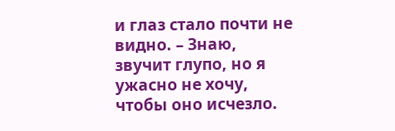и глаз стало почти не видно. – Знаю, звучит глупо, но я ужасно не хочу, чтобы оно исчезло.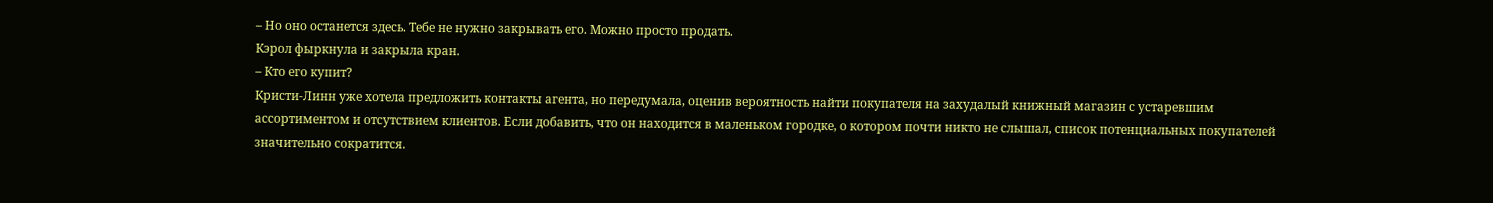– Но оно останется здесь. Тебе не нужно закрывать его. Можно просто продать.
Кэрол фыркнула и закрыла кран.
– Кто его купит?
Кристи-Линн уже хотела предложить контакты агента, но передумала, оценив вероятность найти покупателя на захудалый книжный магазин с устаревшим ассортиментом и отсутствием клиентов. Если добавить, что он находится в маленьком городке, о котором почти никто не слышал, список потенциальных покупателей значительно сократится.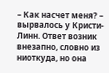– Как насчет меня? – вырвалось у Кристи-Линн. Ответ возник внезапно, словно из ниоткуда, но она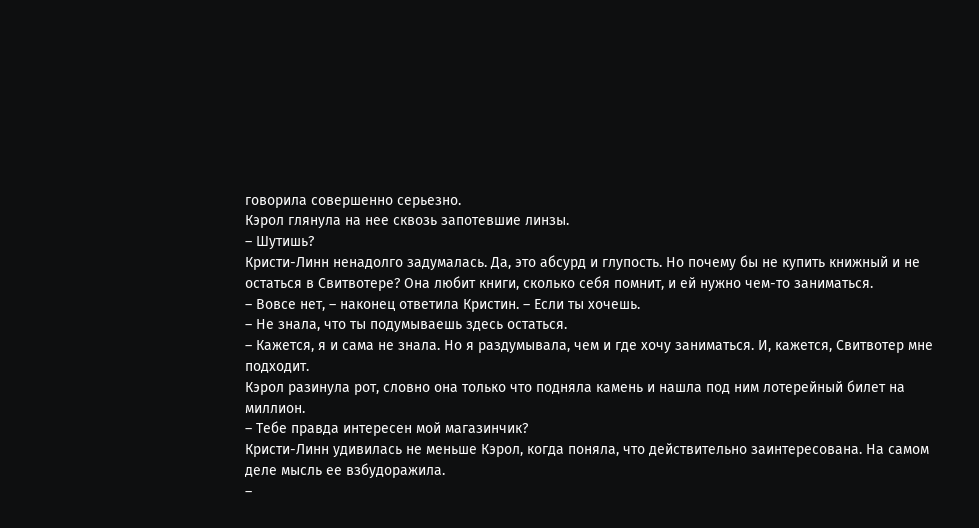говорила совершенно серьезно.
Кэрол глянула на нее сквозь запотевшие линзы.
– Шутишь?
Кристи-Линн ненадолго задумалась. Да, это абсурд и глупость. Но почему бы не купить книжный и не остаться в Свитвотере? Она любит книги, сколько себя помнит, и ей нужно чем-то заниматься.
– Вовсе нет, – наконец ответила Кристин. – Если ты хочешь.
– Не знала, что ты подумываешь здесь остаться.
– Кажется, я и сама не знала. Но я раздумывала, чем и где хочу заниматься. И, кажется, Свитвотер мне подходит.
Кэрол разинула рот, словно она только что подняла камень и нашла под ним лотерейный билет на миллион.
– Тебе правда интересен мой магазинчик?
Кристи-Линн удивилась не меньше Кэрол, когда поняла, что действительно заинтересована. На самом деле мысль ее взбудоражила.
–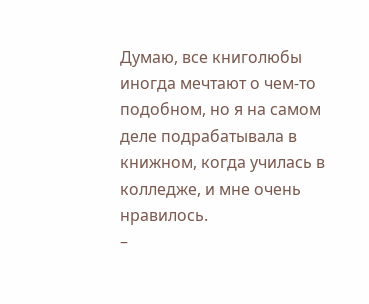Думаю, все книголюбы иногда мечтают о чем-то подобном, но я на самом деле подрабатывала в книжном, когда училась в колледже, и мне очень нравилось.
–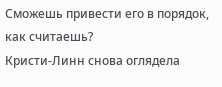Сможешь привести его в порядок, как считаешь?
Кристи-Линн снова оглядела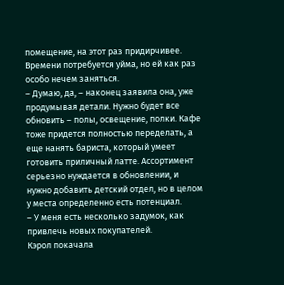помещение, на этот раз придирчивее. Времени потребуется уйма, но ей как раз особо нечем заняться.
– Думаю, да, – наконец заявила она, уже продумывая детали. Нужно будет все обновить – полы, освещение, полки. Кафе тоже придется полностью переделать, а еще нанять бариста, который умеет готовить приличный латте. Ассортимент серьезно нуждается в обновлении, и нужно добавить детский отдел, но в целом у места определенно есть потенциал.
– У меня есть несколько задумок, как привлечь новых покупателей.
Кэрол покачала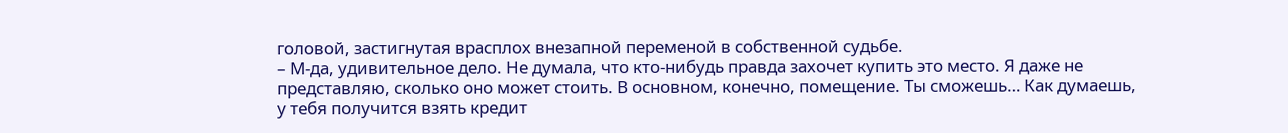головой, застигнутая врасплох внезапной переменой в собственной судьбе.
– М-да, удивительное дело. Не думала, что кто-нибудь правда захочет купить это место. Я даже не представляю, сколько оно может стоить. В основном, конечно, помещение. Ты сможешь… Как думаешь, у тебя получится взять кредит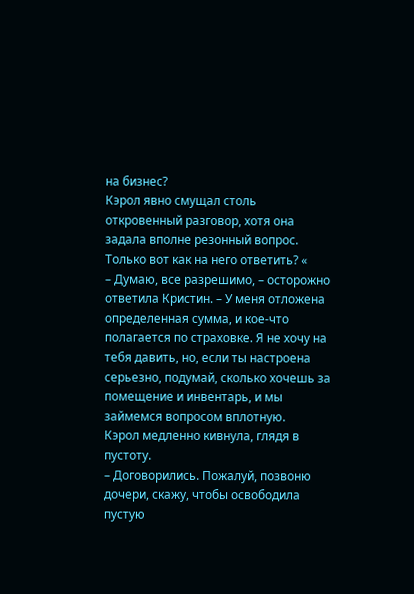на бизнес?
Кэрол явно смущал столь откровенный разговор, хотя она задала вполне резонный вопрос. Только вот как на него ответить? «
– Думаю, все разрешимо, – осторожно ответила Кристин. – У меня отложена определенная сумма, и кое-что полагается по страховке. Я не хочу на тебя давить, но, если ты настроена серьезно, подумай, сколько хочешь за помещение и инвентарь, и мы займемся вопросом вплотную.
Кэрол медленно кивнула, глядя в пустоту.
– Договорились. Пожалуй, позвоню дочери, скажу, чтобы освободила пустую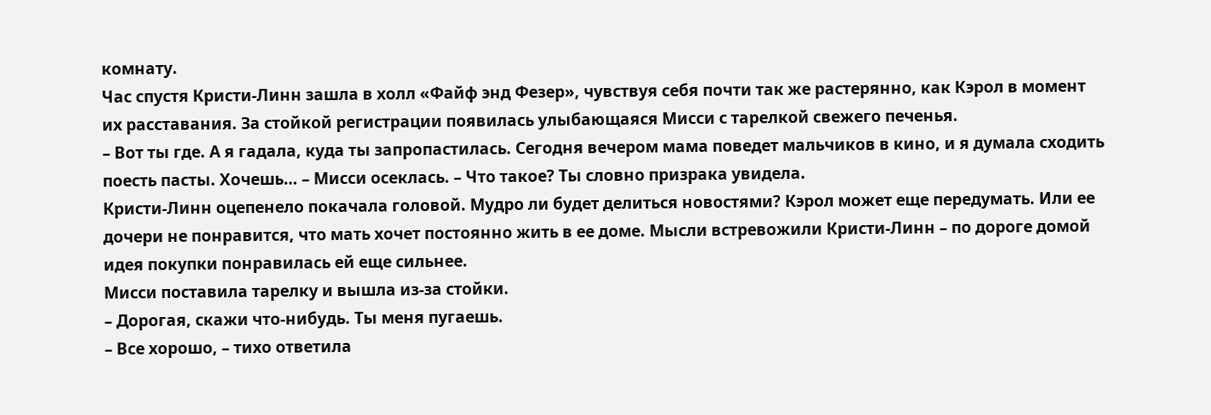комнату.
Час спустя Кристи-Линн зашла в холл «Файф энд Фезер», чувствуя себя почти так же растерянно, как Кэрол в момент их расставания. За стойкой регистрации появилась улыбающаяся Мисси с тарелкой свежего печенья.
– Вот ты где. А я гадала, куда ты запропастилась. Сегодня вечером мама поведет мальчиков в кино, и я думала сходить поесть пасты. Хочешь… – Мисси осеклась. – Что такое? Ты словно призрака увидела.
Кристи-Линн оцепенело покачала головой. Мудро ли будет делиться новостями? Кэрол может еще передумать. Или ее дочери не понравится, что мать хочет постоянно жить в ее доме. Мысли встревожили Кристи-Линн – по дороге домой идея покупки понравилась ей еще сильнее.
Мисси поставила тарелку и вышла из-за стойки.
– Дорогая, скажи что-нибудь. Ты меня пугаешь.
– Все хорошо, – тихо ответила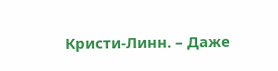Кристи-Линн. – Даже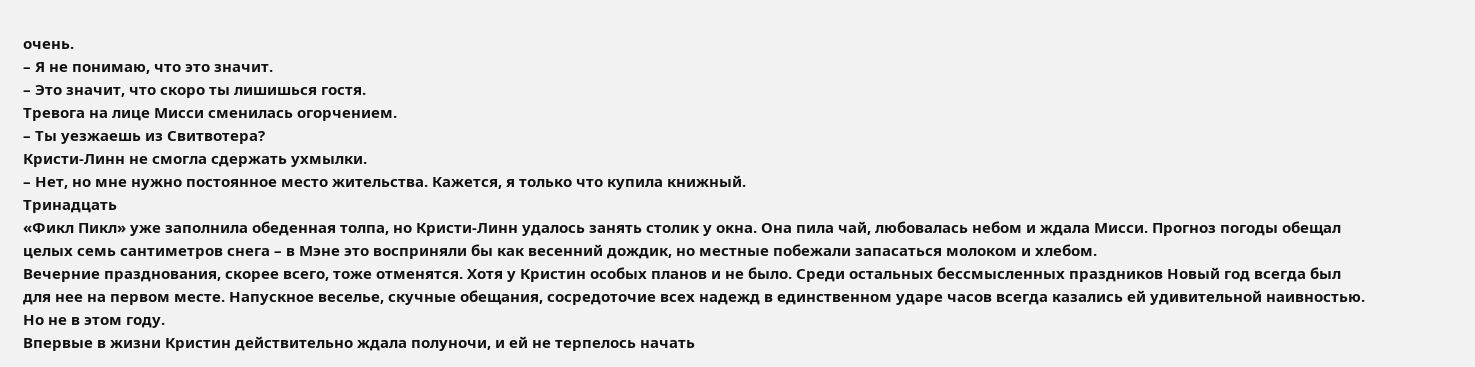очень.
– Я не понимаю, что это значит.
– Это значит, что скоро ты лишишься гостя.
Тревога на лице Мисси сменилась огорчением.
– Ты уезжаешь из Свитвотера?
Кристи-Линн не смогла сдержать ухмылки.
– Нет, но мне нужно постоянное место жительства. Кажется, я только что купила книжный.
Тринадцать
«Фикл Пикл» уже заполнила обеденная толпа, но Кристи-Линн удалось занять столик у окна. Она пила чай, любовалась небом и ждала Мисси. Прогноз погоды обещал целых семь сантиметров снега – в Мэне это восприняли бы как весенний дождик, но местные побежали запасаться молоком и хлебом.
Вечерние празднования, скорее всего, тоже отменятся. Хотя у Кристин особых планов и не было. Среди остальных бессмысленных праздников Новый год всегда был для нее на первом месте. Напускное веселье, скучные обещания, сосредоточие всех надежд в единственном ударе часов всегда казались ей удивительной наивностью.
Но не в этом году.
Впервые в жизни Кристин действительно ждала полуночи, и ей не терпелось начать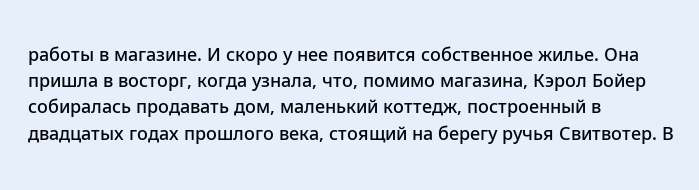работы в магазине. И скоро у нее появится собственное жилье. Она пришла в восторг, когда узнала, что, помимо магазина, Кэрол Бойер собиралась продавать дом, маленький коттедж, построенный в двадцатых годах прошлого века, стоящий на берегу ручья Свитвотер. В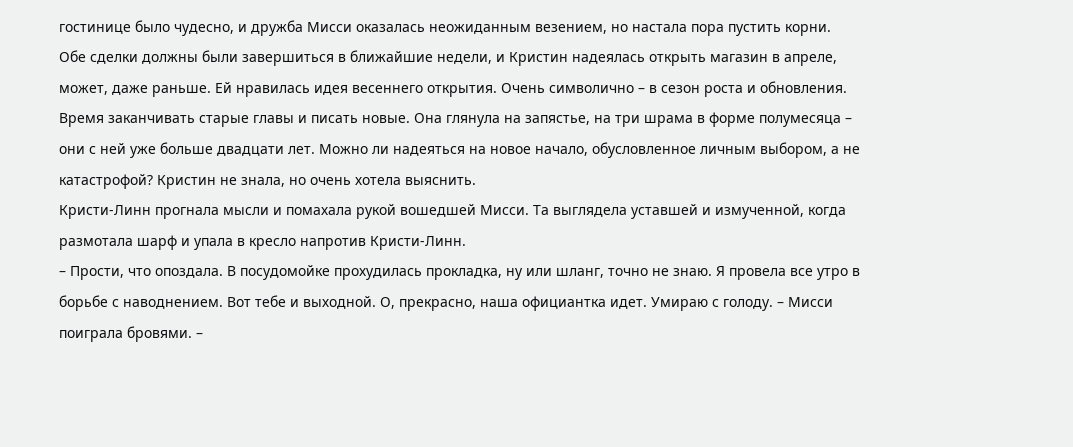гостинице было чудесно, и дружба Мисси оказалась неожиданным везением, но настала пора пустить корни.
Обе сделки должны были завершиться в ближайшие недели, и Кристин надеялась открыть магазин в апреле, может, даже раньше. Ей нравилась идея весеннего открытия. Очень символично – в сезон роста и обновления. Время заканчивать старые главы и писать новые. Она глянула на запястье, на три шрама в форме полумесяца – они с ней уже больше двадцати лет. Можно ли надеяться на новое начало, обусловленное личным выбором, а не катастрофой? Кристин не знала, но очень хотела выяснить.
Кристи-Линн прогнала мысли и помахала рукой вошедшей Мисси. Та выглядела уставшей и измученной, когда размотала шарф и упала в кресло напротив Кристи-Линн.
– Прости, что опоздала. В посудомойке прохудилась прокладка, ну или шланг, точно не знаю. Я провела все утро в борьбе с наводнением. Вот тебе и выходной. О, прекрасно, наша официантка идет. Умираю с голоду. – Мисси поиграла бровями. –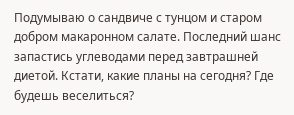Подумываю о сандвиче с тунцом и старом добром макаронном салате. Последний шанс запастись углеводами перед завтрашней диетой. Кстати, какие планы на сегодня? Где будешь веселиться?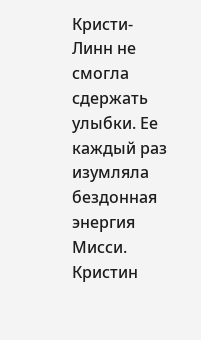Кристи-Линн не смогла сдержать улыбки. Ее каждый раз изумляла бездонная энергия Мисси. Кристин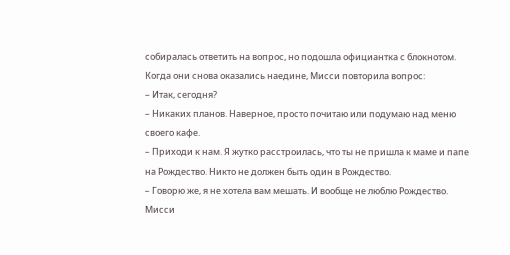собиралась ответить на вопрос, но подошла официантка с блокнотом. Когда они снова оказались наедине, Мисси повторила вопрос:
– Итак, сегодня?
– Никаких планов. Наверное, просто почитаю или подумаю над меню своего кафе.
– Приходи к нам. Я жутко расстроилась, что ты не пришла к маме и папе на Рождество. Никто не должен быть один в Рождество.
– Говорю же, я не хотела вам мешать. И вообще не люблю Рождество.
Мисси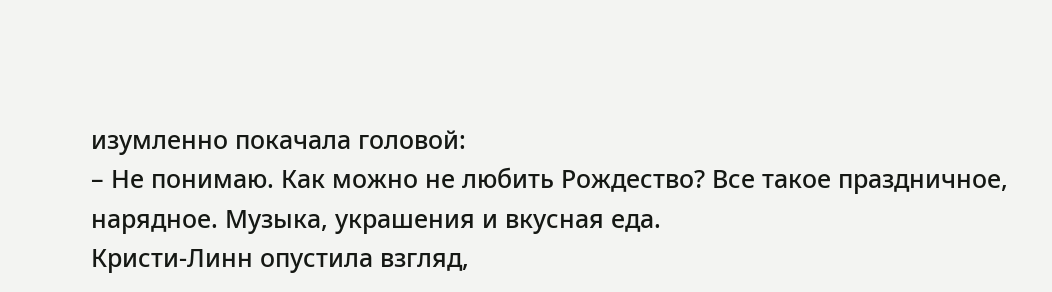изумленно покачала головой:
– Не понимаю. Как можно не любить Рождество? Все такое праздничное, нарядное. Музыка, украшения и вкусная еда.
Кристи-Линн опустила взгляд,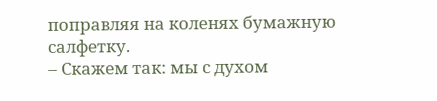поправляя на коленях бумажную салфетку.
– Скажем так: мы с духом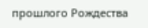прошлого Рождества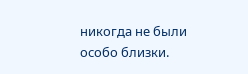никогда не были особо близки.